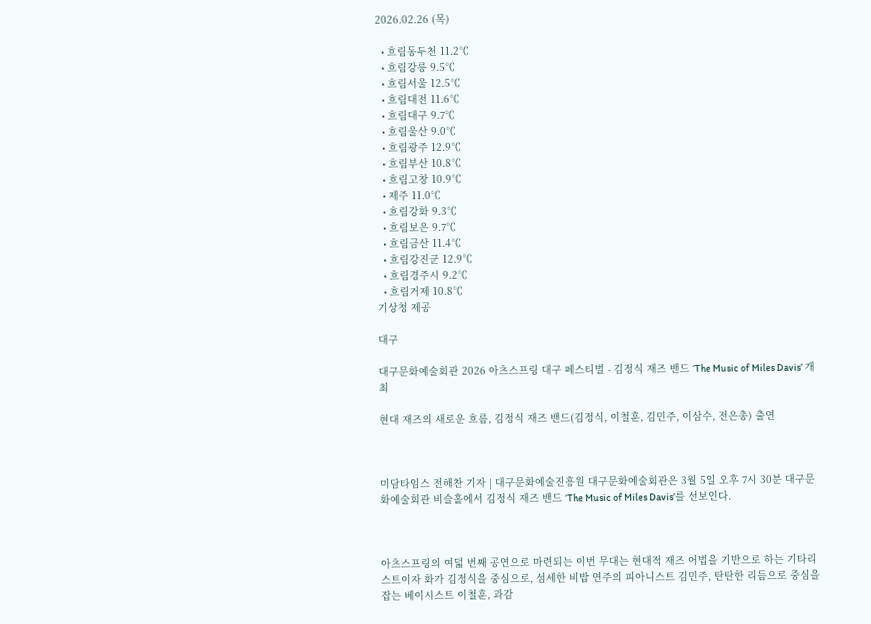2026.02.26 (목)

  • 흐림동두천 11.2℃
  • 흐림강릉 9.5℃
  • 흐림서울 12.5℃
  • 흐림대전 11.6℃
  • 흐림대구 9.7℃
  • 흐림울산 9.0℃
  • 흐림광주 12.9℃
  • 흐림부산 10.8℃
  • 흐림고창 10.9℃
  • 제주 11.0℃
  • 흐림강화 9.3℃
  • 흐림보은 9.7℃
  • 흐림금산 11.4℃
  • 흐림강진군 12.9℃
  • 흐림경주시 9.2℃
  • 흐림거제 10.8℃
기상청 제공

대구

대구문화예술회관 2026 아츠스프링 대구 페스티벌 - 김정식 재즈 밴드 ‘The Music of Miles Davis’ 개최

현대 재즈의 새로운 흐름, 김정식 재즈 밴드(김정식, 이철훈, 김민주, 이삼수, 전은총) 출연



미담타임스 전해찬 기자 | 대구문화예술진흥원 대구문화예술회관은 3월 5일 오후 7시 30분 대구문화예술회관 비슬홀에서 김정식 재즈 밴드 ‘The Music of Miles Davis’를 선보인다.



아츠스프링의 여덟 번째 공연으로 마련되는 이번 무대는 현대적 재즈 어법을 기반으로 하는 기타리스트이자 화가 김정식을 중심으로, 섬세한 비밥 연주의 피아니스트 김민주, 탄탄한 리듬으로 중심을 잡는 베이시스트 이철훈, 과감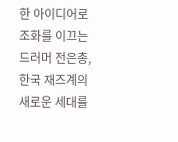한 아이디어로 조화를 이끄는 드러머 전은총, 한국 재즈계의 새로운 세대를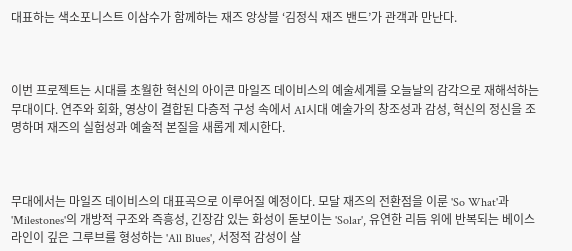대표하는 색소포니스트 이삼수가 함께하는 재즈 앙상블 ‘김정식 재즈 밴드’가 관객과 만난다.



이번 프로젝트는 시대를 초월한 혁신의 아이콘 마일즈 데이비스의 예술세계를 오늘날의 감각으로 재해석하는 무대이다. 연주와 회화, 영상이 결합된 다층적 구성 속에서 AI시대 예술가의 창조성과 감성, 혁신의 정신을 조명하며 재즈의 실험성과 예술적 본질을 새롭게 제시한다.



무대에서는 마일즈 데이비스의 대표곡으로 이루어질 예정이다. 모달 재즈의 전환점을 이룬 'So What'과 'Milestones'의 개방적 구조와 즉흥성, 긴장감 있는 화성이 돋보이는 'Solar', 유연한 리듬 위에 반복되는 베이스 라인이 깊은 그루브를 형성하는 'All Blues', 서정적 감성이 살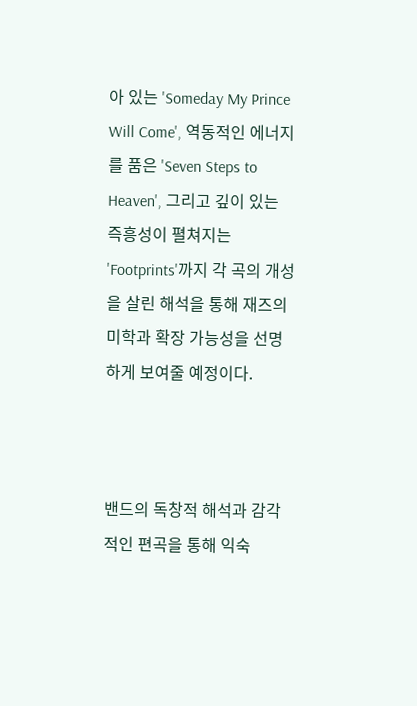아 있는 'Someday My Prince Will Come', 역동적인 에너지를 품은 'Seven Steps to Heaven', 그리고 깊이 있는 즉흥성이 펼쳐지는 'Footprints'까지 각 곡의 개성을 살린 해석을 통해 재즈의 미학과 확장 가능성을 선명하게 보여줄 예정이다.



밴드의 독창적 해석과 감각적인 편곡을 통해 익숙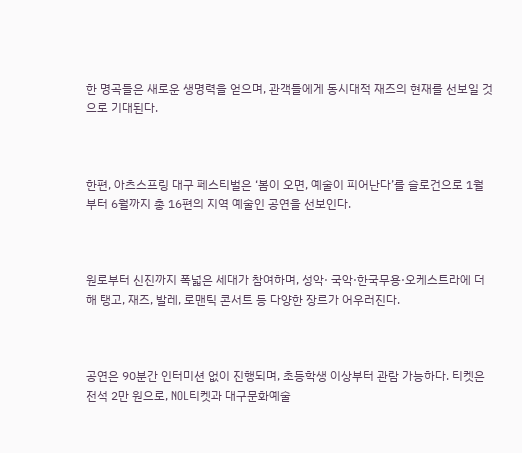한 명곡들은 새로운 생명력을 얻으며, 관객들에게 동시대적 재즈의 현재를 선보일 것으로 기대된다.



한편, 아츠스프링 대구 페스티벌은 ‘봄이 오면, 예술이 피어난다’를 슬로건으로 1월부터 6월까지 총 16편의 지역 예술인 공연을 선보인다.



원로부터 신진까지 폭넓은 세대가 참여하며, 성악· 국악·한국무용·오케스트라에 더해 탱고, 재즈, 발레, 로맨틱 콘서트 등 다양한 장르가 어우러진다.



공연은 90분간 인터미션 없이 진행되며, 초등학생 이상부터 관람 가능하다. 티켓은 전석 2만 원으로, NOL티켓과 대구문화예술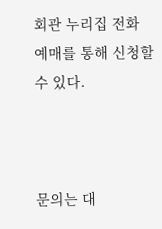회관 누리집 전화 예매를 통해 신청할 수 있다.



문의는 대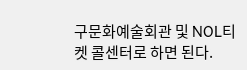구문화예술회관 및 NOL티켓 콜센터로 하면 된다.